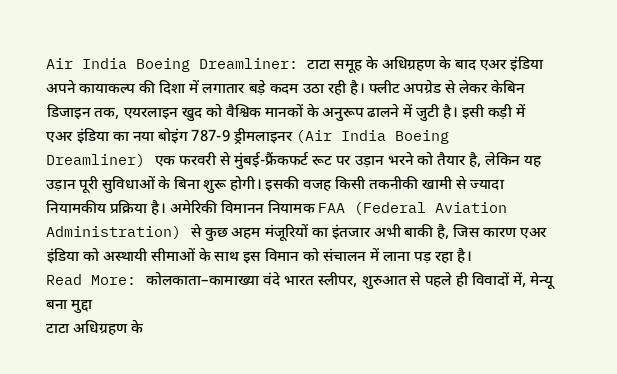Air India Boeing Dreamliner: टाटा समूह के अधिग्रहण के बाद एअर इंडिया अपने कायाकल्प की दिशा में लगातार बड़े कदम उठा रही है। फ्लीट अपग्रेड से लेकर केबिन डिजाइन तक, एयरलाइन खुद को वैश्विक मानकों के अनुरूप ढालने में जुटी है। इसी कड़ी में एअर इंडिया का नया बोइंग 787-9 ड्रीमलाइनर (Air India Boeing Dreamliner) एक फरवरी से मुंबई-फ्रैंकफर्ट रूट पर उड़ान भरने को तैयार है, लेकिन यह उड़ान पूरी सुविधाओं के बिना शुरू होगी। इसकी वजह किसी तकनीकी खामी से ज्यादा नियामकीय प्रक्रिया है। अमेरिकी विमानन नियामक FAA (Federal Aviation Administration) से कुछ अहम मंजूरियों का इंतजार अभी बाकी है, जिस कारण एअर इंडिया को अस्थायी सीमाओं के साथ इस विमान को संचालन में लाना पड़ रहा है।
Read More: कोलकाता–कामाख्या वंदे भारत स्लीपर, शुरुआत से पहले ही विवादों में, मेन्यू बना मुद्दा
टाटा अधिग्रहण के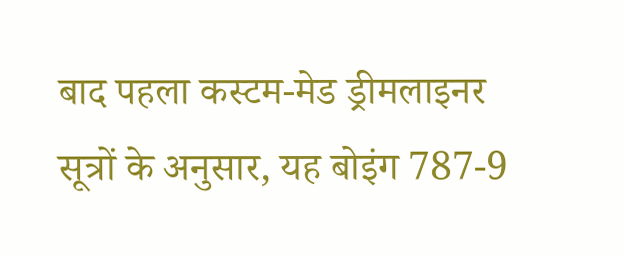बाद पहला कस्टम-मेड ड्रीमलाइनर
सूत्रों के अनुसार, यह बोइंग 787-9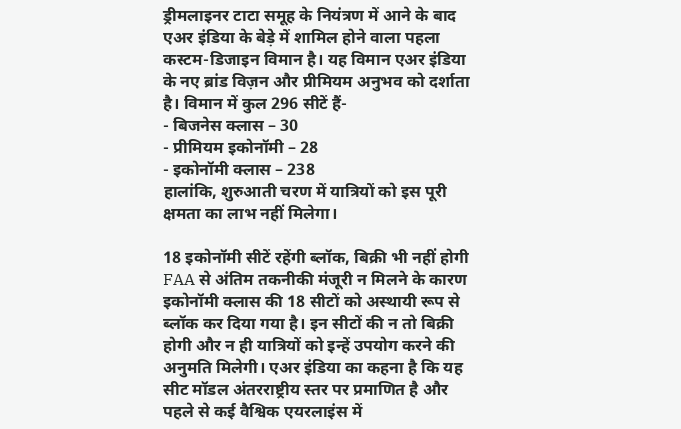ड्रीमलाइनर टाटा समूह के नियंत्रण में आने के बाद एअर इंडिया के बेड़े में शामिल होने वाला पहला कस्टम-डिजाइन विमान है। यह विमान एअर इंडिया के नए ब्रांड विज़न और प्रीमियम अनुभव को दर्शाता है। विमान में कुल 296 सीटें हैं-
- बिजनेस क्लास – 30
- प्रीमियम इकोनॉमी – 28
- इकोनॉमी क्लास – 238
हालांकि, शुरुआती चरण में यात्रियों को इस पूरी क्षमता का लाभ नहीं मिलेगा।

18 इकोनॉमी सीटें रहेंगी ब्लॉक, बिक्री भी नहीं होगी
FAA से अंतिम तकनीकी मंजूरी न मिलने के कारण इकोनॉमी क्लास की 18 सीटों को अस्थायी रूप से ब्लॉक कर दिया गया है। इन सीटों की न तो बिक्री होगी और न ही यात्रियों को इन्हें उपयोग करने की अनुमति मिलेगी। एअर इंडिया का कहना है कि यह सीट मॉडल अंतरराष्ट्रीय स्तर पर प्रमाणित है और पहले से कई वैश्विक एयरलाइंस में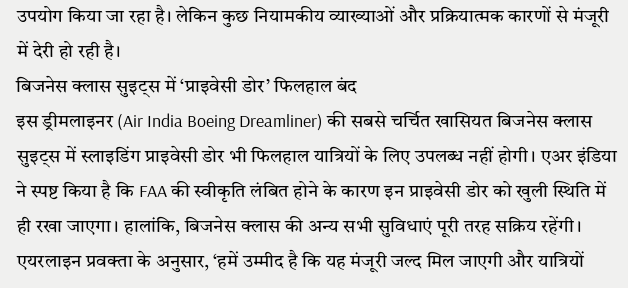उपयोग किया जा रहा है। लेकिन कुछ नियामकीय व्याख्याओं और प्रक्रियात्मक कारणों से मंजूरी में देरी हो रही है।
बिजनेस क्लास सुइट्स में ‘प्राइवेसी डोर’ फिलहाल बंद
इस ड्रीमलाइनर (Air India Boeing Dreamliner) की सबसे चर्चित खासियत बिजनेस क्लास सुइट्स में स्लाइडिंग प्राइवेसी डोर भी फिलहाल यात्रियों के लिए उपलब्ध नहीं होगी। एअर इंडिया ने स्पष्ट किया है कि FAA की स्वीकृति लंबित होने के कारण इन प्राइवेसी डोर को खुली स्थिति में ही रखा जाएगा। हालांकि, बिजनेस क्लास की अन्य सभी सुविधाएं पूरी तरह सक्रिय रहेंगी। एयरलाइन प्रवक्ता के अनुसार, ‘हमें उम्मीद है कि यह मंजूरी जल्द मिल जाएगी और यात्रियों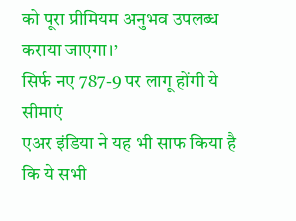को पूरा प्रीमियम अनुभव उपलब्ध कराया जाएगा।’
सिर्फ नए 787-9 पर लागू होंगी ये सीमाएं
एअर इंडिया ने यह भी साफ किया है कि ये सभी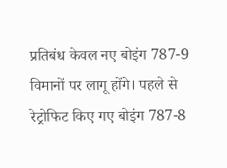प्रतिबंध केवल नए बोइंग 787-9 विमानों पर लागू होंगे। पहले से रेट्रोफिट किए गए बोइंग 787-8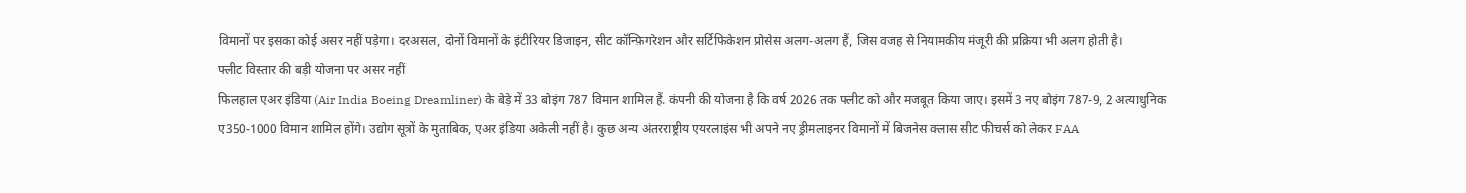विमानों पर इसका कोई असर नहीं पड़ेगा। दरअसल, दोनों विमानों के इंटीरियर डिजाइन, सीट कॉन्फ़िगरेशन और सर्टिफिकेशन प्रोसेस अलग-अलग हैं, जिस वजह से नियामकीय मंजूरी की प्रक्रिया भी अलग होती है।
फ्लीट विस्तार की बड़ी योजना पर असर नहीं
फिलहाल एअर इंडिया (Air India Boeing Dreamliner) के बेड़े में 33 बोइंग 787 विमान शामिल हैं. कंपनी की योजना है कि वर्ष 2026 तक फ्लीट को और मजबूत किया जाए। इसमें 3 नए बोइंग 787-9, 2 अत्याधुनिक ए350-1000 विमान शामिल होंगे। उद्योग सूत्रों के मुताबिक, एअर इंडिया अकेली नहीं है। कुछ अन्य अंतरराष्ट्रीय एयरलाइंस भी अपने नए ड्रीमलाइनर विमानों में बिजनेस क्लास सीट फीचर्स को लेकर FAA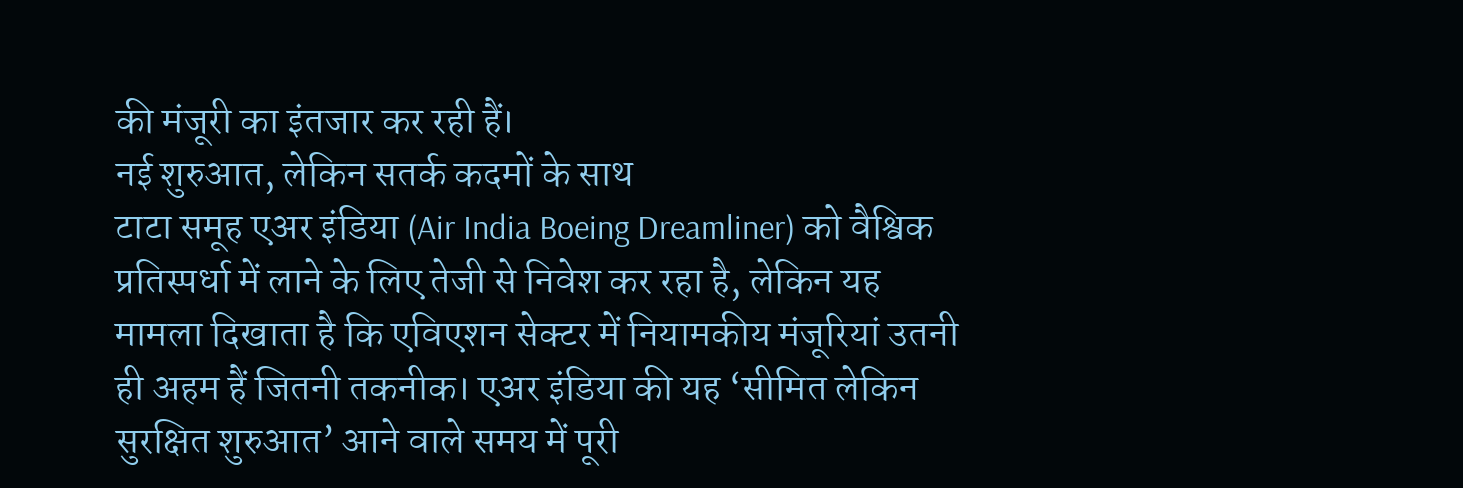की मंजूरी का इंतजार कर रही हैं।
नई शुरुआत, लेकिन सतर्क कदमों के साथ
टाटा समूह एअर इंडिया (Air India Boeing Dreamliner) को वैश्विक प्रतिस्पर्धा में लाने के लिए तेजी से निवेश कर रहा है, लेकिन यह मामला दिखाता है कि एविएशन सेक्टर में नियामकीय मंजूरियां उतनी ही अहम हैं जितनी तकनीक। एअर इंडिया की यह ‘सीमित लेकिन सुरक्षित शुरुआत’ आने वाले समय में पूरी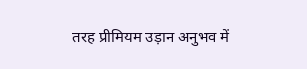तरह प्रीमियम उड़ान अनुभव में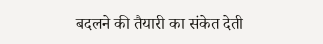बदलने की तैयारी का संकेत देती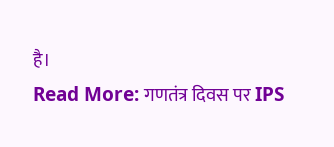है।
Read More: गणतंत्र दिवस पर IPS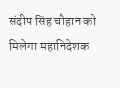संदीप सिंह चौहान को मिलेगा महानिदेशक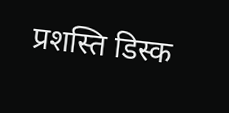प्रशस्ति डिस्क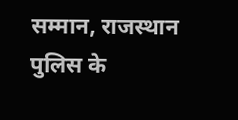सम्मान, राजस्थान पुलिस के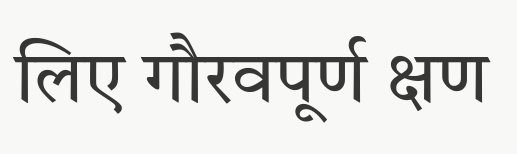लिए गौरवपूर्ण क्षण